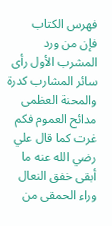فهرس الكتاب
فإن من ورد المشرب الأول رأى سائر المشارب كدرة والمحنة العظمى مدائح العموم فكم غرت كما قال علي رضي الله عنه ما أبقى خفق النعال وراء الحمقى من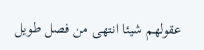عقولهم شيئا انتهى من فصل طويل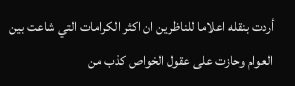أردت بنقله اعلاما للناظرين ان اكثر الكرامات التي شاعت بين العوام وحازت على عقول الخواص كذب من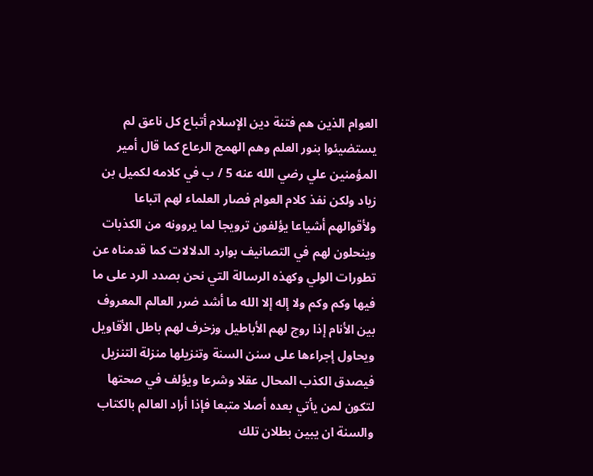العوام الذين هم فتنة دين الإسلام أتباع كل ناعق لم يستضيئوا بنور العلم وهم الهمج الرعاع كما قال أمير المؤمنين علي رضي الله عنه 5 / ب في كلامه لكميل بن زياد ولكن نفذ كلام العوام فصار العلماء لهم اتباعا ولأقوالهم أشياعا يؤلفون ترويجا لما يروونه من الكذبات وينحلون لهم في التصانيف بوارد الدلالات كما قدمناه عن تطورات الولي وكهذه الرسالة التي نحن بصدد الرد على ما فيها وكم وكم ولا إله إلا الله ما أشد ضرر العالم المعروف بين الأنام إذا روج لهم الأباطيل وزخرف لهم باطل الأقاويل ويحاول إجراءها على سنن السنة وتنزيلها منزلة التنزيل فيصدق الكذب المحال عقلا وشرعا ويؤلف في صحتها لتكون لمن يأتي بعده أصلا متبعا فإذا أراد العالم بالكتاب والسنة ان يبين بطلان تلك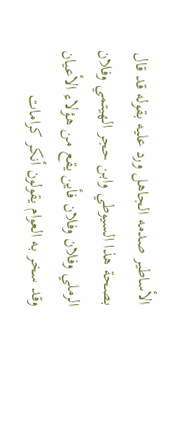الأساطير صدمه الجاهل ورد عليه بقوله قد قال بصحة هذا السيوطي وابن حجر الهيتمي وفلان الرملي وفلان وفلان فأين يقع من هؤلاء الأعيان وقد سخر به العوام يقولون أنكر كرامات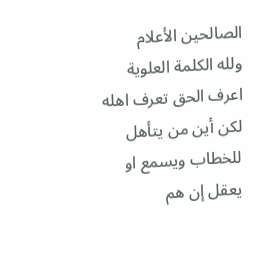الصالحين الأعلام
ولله الكلمة العلوية اعرف الحق تعرف اهله لكن أين من يتأهل للخطاب ويسمع او يعقل إن هم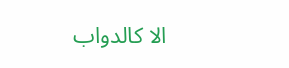الا كالدواب